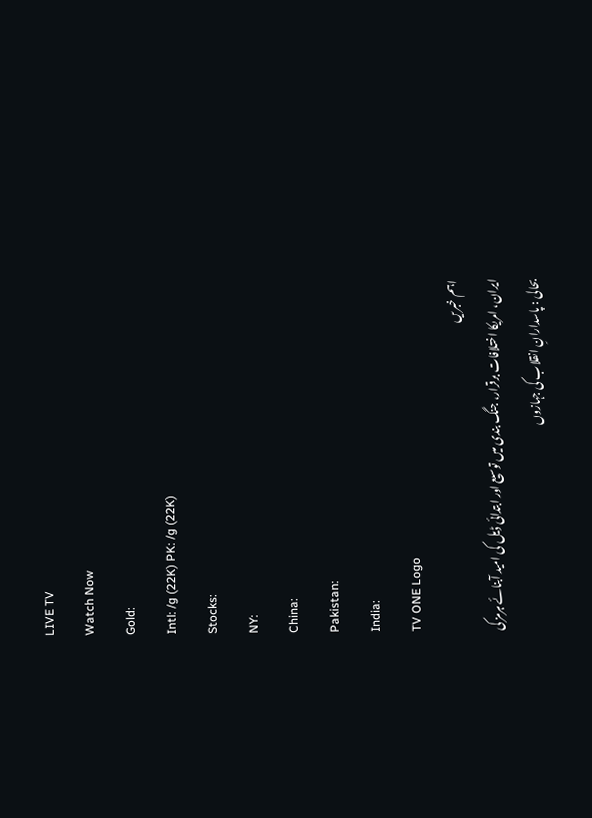LIVE TV
Watch Now
Gold:
Intl: /g (22K) PK: /g (22K)
Stocks:
NY:
China:
Pakistan:
India:
TV ONE Logo
اہم خبریں
ایران، امریکا اختلافات برقرار، جنگ بندی میں توسیع اور ابتدائی ڈیل کی امید آبنائے ہرمز کی بحالی : پاسدارانِ انقلاب کی جہازوں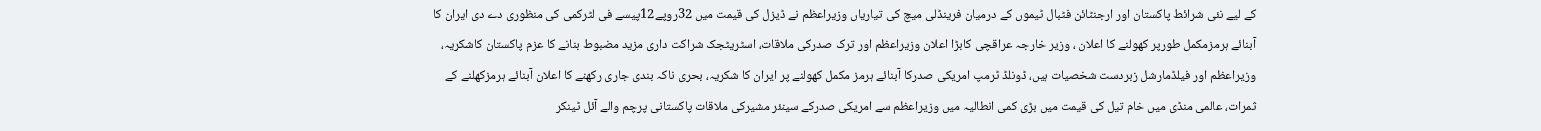کے لیے نئی شرائط پاکستان اور ارجنٹائن فٹبال ٹیموں کے درمیان فرینڈلی میچ کی تیاریاں وزیراعظم نے ڈیزل کی قیمت میں 32روپے12پیسے فی لٹرکمی کی منظوری دے دی ایران کا آبنائے ہرمزمکمل طورپر کھولنے کا اعلان ، وزیر خارجہ عراقچی کابڑا اعلان وزیراعظم اور ترک صدرکی ملاقات، اسٹریٹجک شراکت داری مزید مضبوط بنانے کا عزم پاکستان کاشکریہ، وزیراعظم اور فیلڈمارشل زبردست شخصیات ہیں، ڈونلڈ ٹرمپ امریکی صدرکا آبنائے ہرمز مکمل کھولنے پر ایران کا شکریہ، بحری ناکہ بندی جاری رکھنے کا اعلان آبنائے ہرمزکھلنے کے ثمرات، عالمی منڈی میں خام تیل کی قیمت میں بڑی کمی انطالیہ میں وزیراعظم سے امریکی صدرکے سینئر مشیرکی ملاقات پاکستانی پرچم والے آئل ٹینکر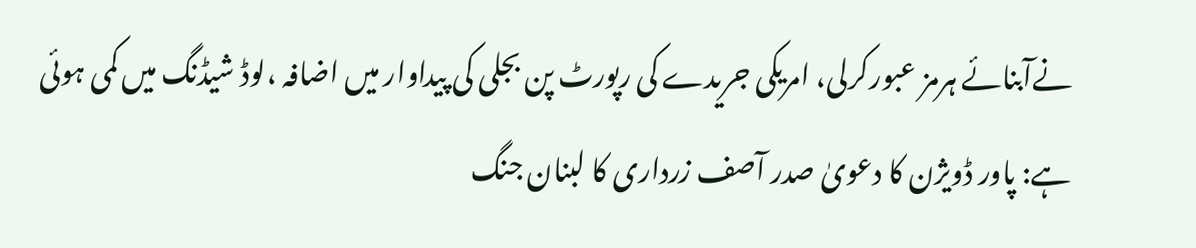نےآبنائے ہرمز عبورکرلی، امریکی جریدے کی رپورٹ پن بجلی کی پیداوار میں اضافہ ،لوڈ شیڈنگ میں کمی ہوئی ہے: پاور ڈویژن کا دعویٰ صدر آصف زرداری کا لبنان جنگ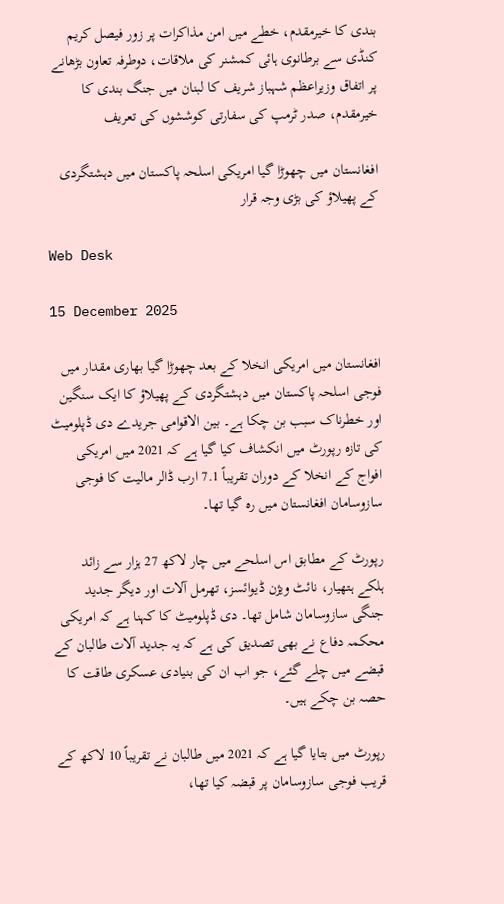بندی کا خیرمقدم، خطے میں امن مذاکرات پر زور فیصل کریم کنڈی سے برطانوی ہائی کمشنر کی ملاقات، دوطرفہ تعاون بڑھانے پر اتفاق وزیراعظم شہباز شریف کا لبنان میں جنگ بندی کا خیرمقدم، صدر ٹرمپ کی سفارتی کوششوں کی تعریف

افغانستان میں چھوڑا گیا امریکی اسلحہ پاکستان میں دہشتگردی کے پھیلاؤ کی بڑی وجہ قرار

Web Desk

15 December 2025

افغانستان میں امریکی انخلا کے بعد چھوڑا گیا بھاری مقدار میں فوجی اسلحہ پاکستان میں دہشتگردی کے پھیلاؤ کا ایک سنگین اور خطرناک سبب بن چکا ہے۔ بین الاقوامی جریدے دی ڈپلومیٹ کی تازہ رپورٹ میں انکشاف کیا گیا ہے کہ 2021 میں امریکی افواج کے انخلا کے دوران تقریباً 7.1 ارب ڈالر مالیت کا فوجی سازوسامان افغانستان میں رہ گیا تھا۔

رپورٹ کے مطابق اس اسلحے میں چار لاکھ 27 ہزار سے زائد ہلکے ہتھیار، نائٹ ویژن ڈیوائسز، تھرمل آلات اور دیگر جدید جنگی سازوسامان شامل تھا۔ دی ڈپلومیٹ کا کہنا ہے کہ امریکی محکمہ دفاع نے بھی تصدیق کی ہے کہ یہ جدید آلات طالبان کے قبضے میں چلے گئے، جو اب ان کی بنیادی عسکری طاقت کا حصہ بن چکے ہیں۔

رپورٹ میں بتایا گیا ہے کہ 2021 میں طالبان نے تقریباً 10 لاکھ کے قریب فوجی سازوسامان پر قبضہ کیا تھا،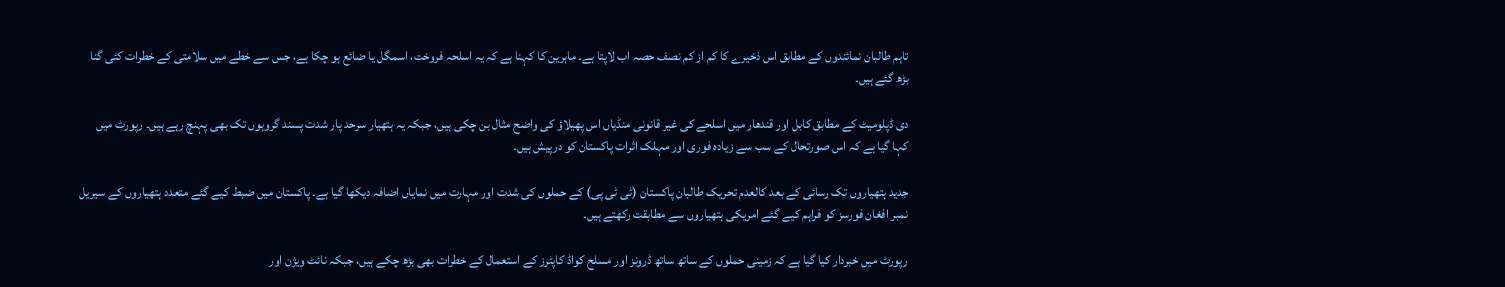تاہم طالبان نمائندوں کے مطابق اس ذخیرے کا کم از کم نصف حصہ اب لاپتا ہے۔ ماہرین کا کہنا ہے کہ یہ اسلحہ فروخت، اسمگل یا ضائع ہو چکا ہے، جس سے خطے میں سلامتی کے خطرات کئی گنا بڑھ گئے ہیں۔

دی ڈپلومیٹ کے مطابق کابل اور قندھار میں اسلحے کی غیر قانونی منڈیاں اس پھیلاؤ کی واضح مثال بن چکی ہیں، جبکہ یہ ہتھیار سرحد پار شدت پسند گروہوں تک بھی پہنچ رہے ہیں۔ رپورٹ میں کہا گیا ہے کہ اس صورتحال کے سب سے زیادہ فوری اور مہلک اثرات پاکستان کو درپیش ہیں۔

جدید ہتھیاروں تک رسائی کے بعد کالعدم تحریک طالبان پاکستان (ٹی ٹی پی) کے حملوں کی شدت اور مہارت میں نمایاں اضافہ دیکھا گیا ہے۔ پاکستان میں ضبط کیے گئے متعدد ہتھیاروں کے سیریل نمبر افغان فورسز کو فراہم کیے گئے امریکی ہتھیاروں سے مطابقت رکھتے ہیں۔

رپورٹ میں خبردار کیا گیا ہے کہ زمینی حملوں کے ساتھ ساتھ ڈرونز اور مسلح کواڈ کاپٹرز کے استعمال کے خطرات بھی بڑھ چکے ہیں، جبکہ نائٹ ویژن اور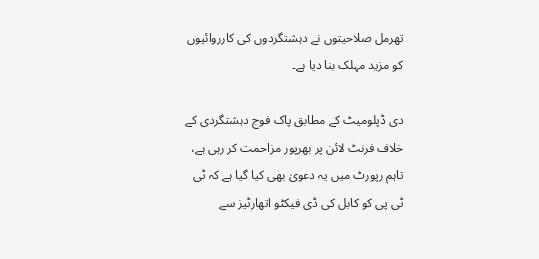تھرمل صلاحیتوں نے دہشتگردوں کی کارروائیوں کو مزید مہلک بنا دیا ہے۔

دی ڈپلومیٹ کے مطابق پاک فوج دہشتگردی کے خلاف فرنٹ لائن پر بھرپور مزاحمت کر رہی ہے، تاہم رپورٹ میں یہ دعویٰ بھی کیا گیا ہے کہ ٹی ٹی پی کو کابل کی ڈی فیکٹو اتھارٹیز سے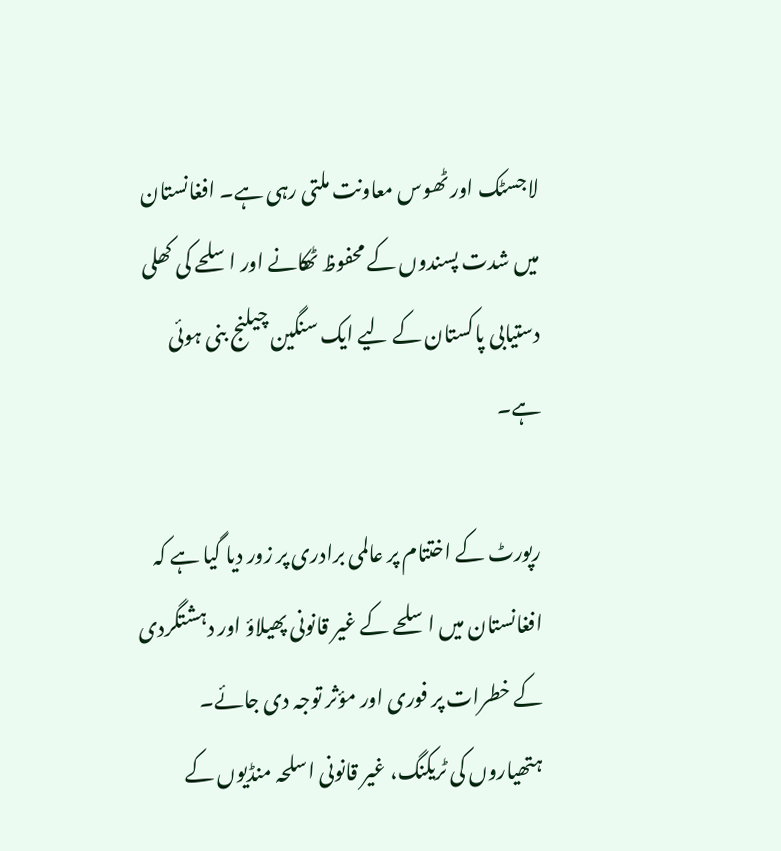لاجسٹک اور ٹھوس معاونت ملتی رہی ہے۔ افغانستان میں شدت پسندوں کے محفوظ ٹھکانے اور اسلحے کی کھلی دستیابی پاکستان کے لیے ایک سنگین چیلنج بنی ہوئی ہے۔

رپورٹ کے اختتام پر عالمی برادری پر زور دیا گیا ہے کہ افغانستان میں اسلحے کے غیر قانونی پھیلاؤ اور دہشتگردی کے خطرات پر فوری اور مؤثر توجہ دی جائے۔ ہتھیاروں کی ٹریکنگ، غیر قانونی اسلحہ منڈیوں کے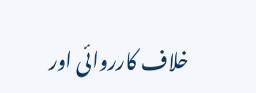خلاف کارروائی اور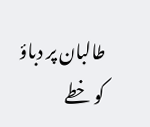طالبان پر دباؤ کو خطے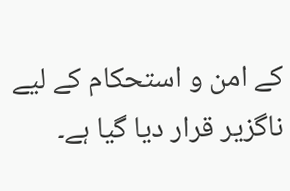کے امن و استحکام کے لیے ناگزیر قرار دیا گیا ہے۔